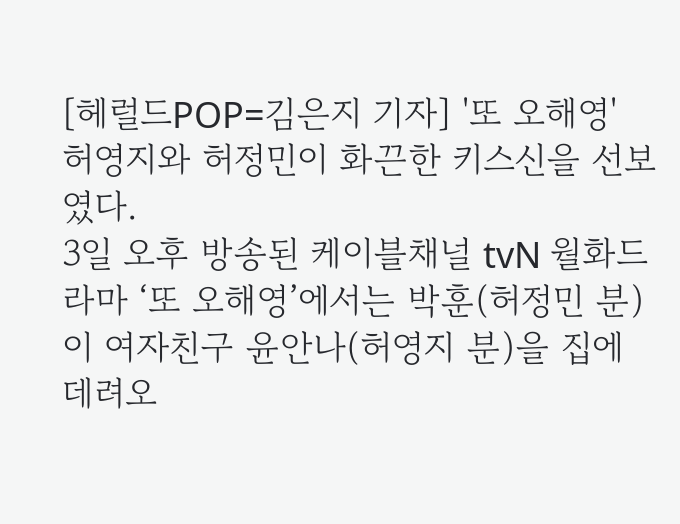[헤럴드POP=김은지 기자] '또 오해영' 허영지와 허정민이 화끈한 키스신을 선보였다.
3일 오후 방송된 케이블채널 tvN 월화드라마 ‘또 오해영’에서는 박훈(허정민 분)이 여자친구 윤안나(허영지 분)을 집에 데려오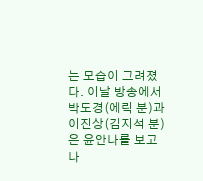는 모습이 그려졌다. 이날 방송에서 박도경(에릭 분)과 이진상(김지석 분)은 윤안나를 보고 나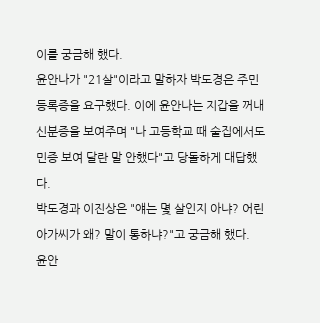이를 궁금해 했다.
윤안나가 "21살"이라고 말하자 박도경은 주민등록증을 요구했다. 이에 윤안나는 지갑을 꺼내 신분증을 보여주며 "나 고등학교 때 술집에서도 민증 보여 달란 말 안했다"고 당돌하게 대답했다.
박도경과 이진상은 "얘는 몇 살인지 아냐? 어린 아가씨가 왜? 말이 통하냐?"고 궁금해 했다.
윤안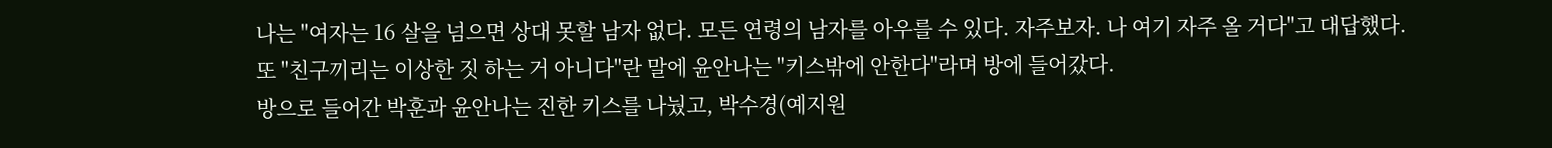나는 "여자는 16 살을 넘으면 상대 못할 남자 없다. 모든 연령의 남자를 아우를 수 있다. 자주보자. 나 여기 자주 올 거다"고 대답했다.
또 "친구끼리는 이상한 짓 하는 거 아니다"란 말에 윤안나는 "키스밖에 안한다"라며 방에 들어갔다.
방으로 들어간 박훈과 윤안나는 진한 키스를 나눴고, 박수경(예지원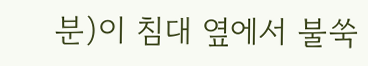분)이 침대 옆에서 불쑥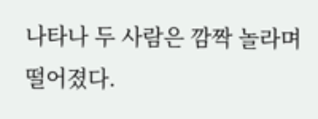나타나 두 사람은 깜짝 놀라며 떨어졌다.